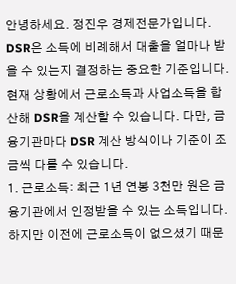안녕하세요. 정진우 경제전문가입니다.
DSR은 소득에 비례해서 대출을 얼마나 받을 수 있는지 결정하는 중요한 기준입니다. 현재 상황에서 근로소득과 사업소득을 합산해 DSR을 계산할 수 있습니다. 다만, 금융기관마다 DSR 계산 방식이나 기준이 조금씩 다를 수 있습니다.
1. 근로소득: 최근 1년 연봉 3천만 원은 금융기관에서 인정받을 수 있는 소득입니다. 하지만 이전에 근로소득이 없으셨기 때문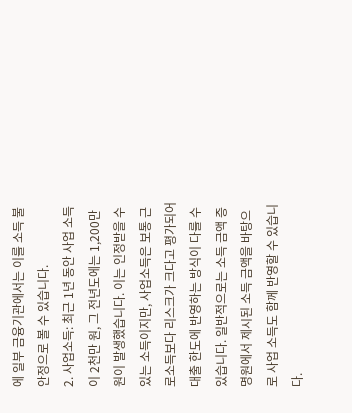에 일부 금융기관에서는 이를 소득 불안정으로 볼 수 있습니다.
2. 사업소득: 최근 1년 동안 사업 소득이 2천만 원, 그 전년도에는 1,200만 원이 발생했습니다. 이는 인정받을 수 있는 소득이지만, 사업소득은 보통 근로소득보다 리스크가 크다고 평가되어 대출 한도에 반영하는 방식이 다를 수 있습니다. 일반적으로는 소득 금액 증명원에서 제시된 소득 금액을 바탕으로 사업 소득도 함께 반영할 수 있습니다.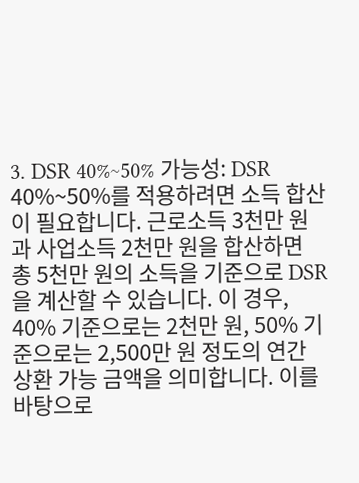3. DSR 40%~50% 가능성: DSR 40%~50%를 적용하려면 소득 합산이 필요합니다. 근로소득 3천만 원과 사업소득 2천만 원을 합산하면 총 5천만 원의 소득을 기준으로 DSR을 계산할 수 있습니다. 이 경우, 40% 기준으로는 2천만 원, 50% 기준으로는 2,500만 원 정도의 연간 상환 가능 금액을 의미합니다. 이를 바탕으로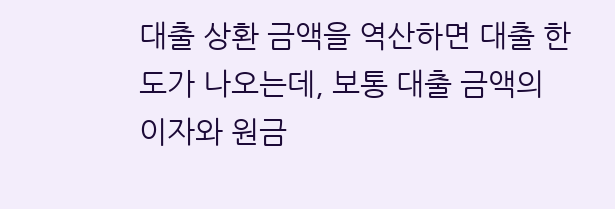대출 상환 금액을 역산하면 대출 한도가 나오는데, 보통 대출 금액의 이자와 원금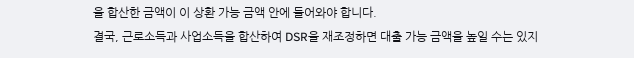을 합산한 금액이 이 상환 가능 금액 안에 들어와야 합니다.
결국, 근로소득과 사업소득을 합산하여 DSR을 재조정하면 대출 가능 금액을 높일 수는 있지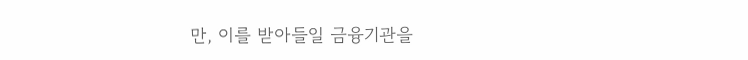만, 이를 받아들일 금융기관을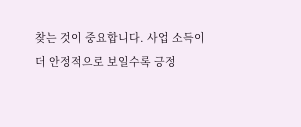찾는 것이 중요합니다. 사업 소득이 더 안정적으로 보일수록 긍정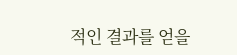적인 결과를 얻을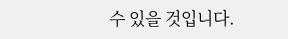수 있을 것입니다.